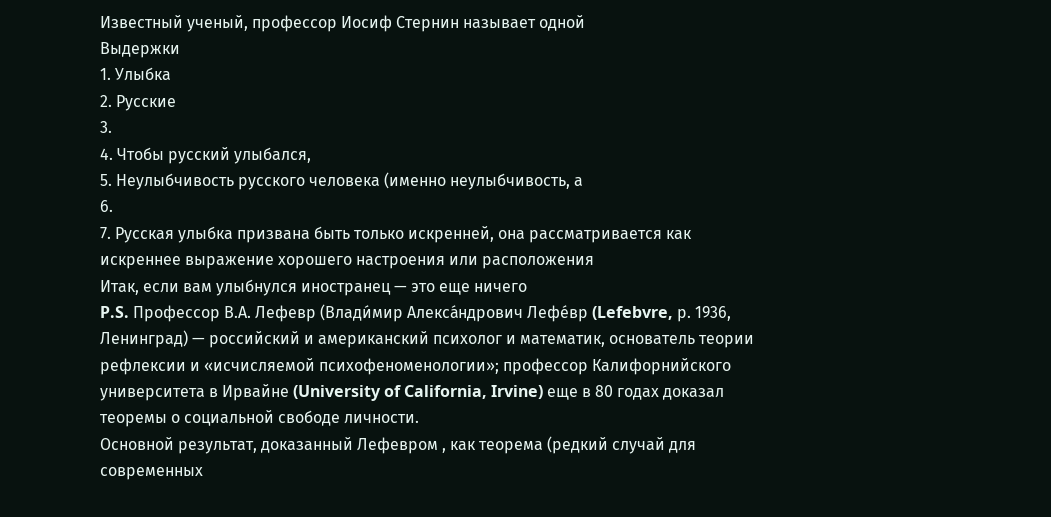Известный ученый, профессор Иосиф Стернин называет одной
Выдержки
1. Улыбка
2. Русские
3.
4. Чтобы русский улыбался,
5. Неулыбчивость русского человека (именно неулыбчивость, а
6.
7. Русская улыбка призвана быть только искренней, она рассматривается как искреннее выражение хорошего настроения или расположения
Итак, если вам улыбнулся иностранец — это еще ничего
P.S. Профессор В.А. Лефевр (Влади́мир Алекса́ндрович Лефе́вр (Lefebvre, р. 1936, Ленинград) — российский и американский психолог и математик, основатель теории рефлексии и «исчисляемой психофеноменологии»; профессор Калифорнийского университета в Ирвайне (University of California, Irvine) еще в 80 годах доказал теоремы о социальной свободе личности.
Основной результат, доказанный Лефевром , как теорема (редкий случай для современных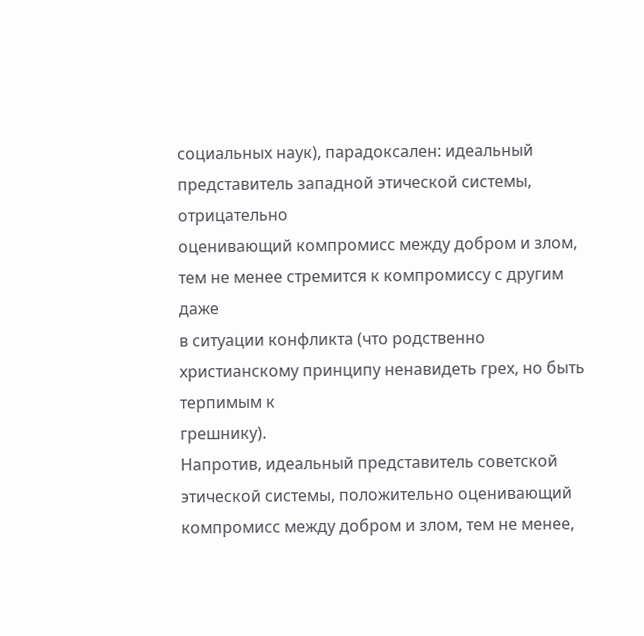социальных наук), парадоксален: идеальный представитель западной этической системы, отрицательно
оценивающий компромисс между добром и злом, тем не менее стремится к компромиссу с другим даже
в ситуации конфликта (что родственно христианскому принципу ненавидеть грех, но быть терпимым к
грешнику).
Напротив, идеальный представитель советской этической системы, положительно оценивающий
компромисс между добром и злом, тем не менее,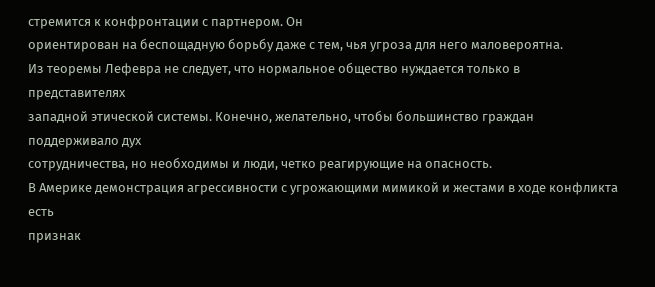стремится к конфронтации с партнером. Он
ориентирован на беспощадную борьбу даже с тем, чья угроза для него маловероятна.
Из теоремы Лефевра не следует, что нормальное общество нуждается только в представителях
западной этической системы. Конечно, желательно, чтобы большинство граждан поддерживало дух
сотрудничества, но необходимы и люди, четко реагирующие на опасность.
В Америке демонстрация агрессивности с угрожающими мимикой и жестами в ходе конфликта есть
признак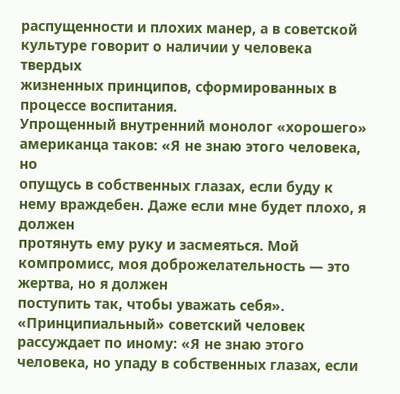распущенности и плохих манер, а в советской культуре говорит о наличии у человека твердых
жизненных принципов, сформированных в процессе воспитания.
Упрощенный внутренний монолог «хорошего» американца таков: «Я не знаю этого человека, но
опущусь в собственных глазах, если буду к нему враждебен. Даже если мне будет плохо, я должен
протянуть ему руку и засмеяться. Мой компромисс, моя доброжелательность — это жертва, но я должен
поступить так, чтобы уважать себя».
«Принципиальный» советский человек рассуждает по иному: «Я не знаю этого человека, но упаду в собственных глазах, если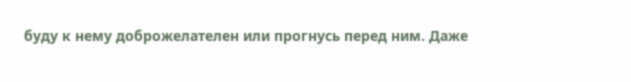буду к нему доброжелателен или прогнусь перед ним. Даже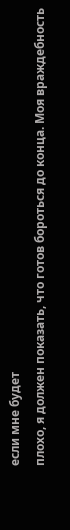если мне будет
плохо, я должен показать, что готов бороться до конца. Моя враждебность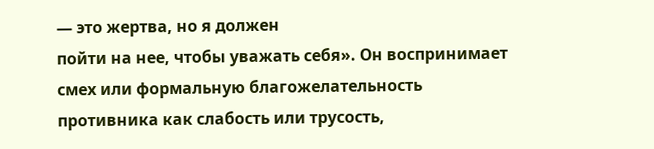— это жертва, но я должен
пойти на нее, чтобы уважать себя». Он воспринимает смех или формальную благожелательность
противника как слабость или трусость,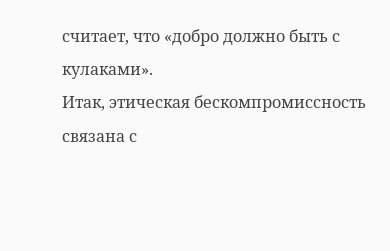считает, что «добро должно быть с кулаками».
Итак, этическая бескомпромиссность связана с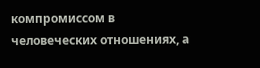компромиссом в человеческих отношениях, а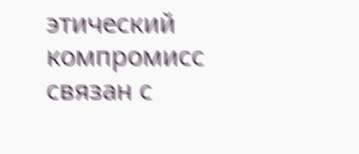этический компромисс связан с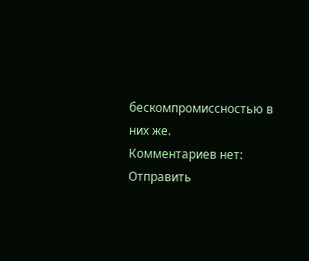бескомпромиссностью в них же.
Комментариев нет:
Отправить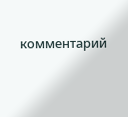комментарий